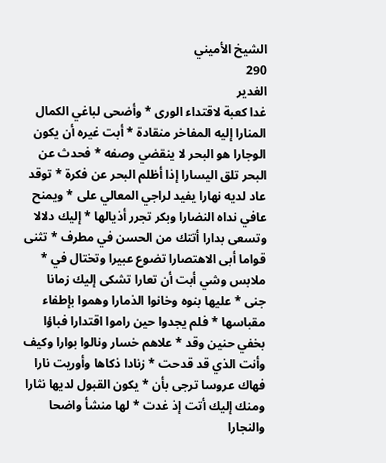الشيخ الأميني
290
الغدير
غدا كعبة لاقتداء الورى * وأضحى لباغي الكمال المنارا إليه المفاخر منقادة * أبت غيره أن يكون الوجارا هو البحر لا ينقضي وصفه * فحدث عن البحر تلق اليسارا إذا أظلم البحر عن فكرة * توقد عاد لديه نهارا يفيد لراجي المعالي على * ويمنح عافي نداه النضارا وبكر تجرر أذيالها * إليك دلالا وتسعى بدارا أتتك من الحسن في مطرف * تثنى قواما أبى الاهتصارا تضوع عبيرا وتختال في * ملابس وشي أبت أن تعارا تشكى إليك زمانا جنى * عليها بنوه وخانوا الذمارا وهموا بإطفاء مقباسها * فلم يجدوا حين راموا اقتدارا فباؤا بخفي حنين وقد * علاهم خسار ونالوا بوارا وكيف وأنت الذي قد قدحت * زنادا ذكاها وأوريت نارا فهاك عروسا ترجى بأن * يكون القبول لديها نثارا ومنك إليك أتت إذ غدت * لها منشأ واضحا والنجارا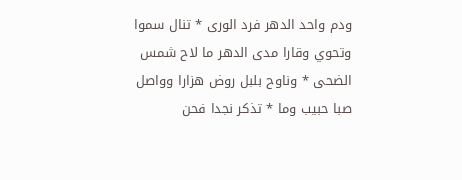ودم واحد الدهر فرد الورى * تنال سموا وتحوي وقارا مدى الدهر ما لاح شمس الضحى * وناوح بلبل روض هزارا وواصل صبا حبيب وما * تذكر نجدا فحن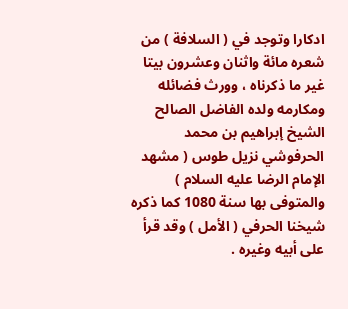ادكارا وتوجد في ( السلافة ) من شعره مائة واثنان وعشرون بيتا غير ما ذكرناه ، وورث فضائله ومكارمه ولده الفاضل الصالح الشيخ إبراهيم بن محمد الحرفوشي نزيل طوس ( مشهد الإمام الرضا عليه السلام ) والمتوفى بها سنة 1080 كما ذكره شيخنا الحرفي ( الأمل ) وقد قرأ على أبيه وغيره .